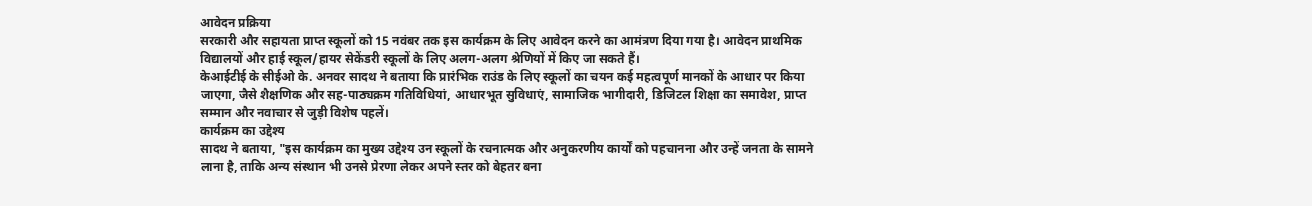आवेदन प्रक्रिया
सरकारी और सहायता प्राप्त स्कूलों को 15 नवंबर तक इस कार्यक्रम के लिए आवेदन करने का आमंत्रण दिया गया है। आवेदन प्राथमिक विद्यालयों और हाई स्कूल/हायर सेकेंडरी स्कूलों के लिए अलग-अलग श्रेणियों में किए जा सकते हैं।
केआईटीई के सीईओ के. अनवर सादथ ने बताया कि प्रारंभिक राउंड के लिए स्कूलों का चयन कई महत्वपूर्ण मानकों के आधार पर किया जाएगा, जैसे शैक्षणिक और सह-पाठ्यक्रम गतिविधियां, आधारभूत सुविधाएं, सामाजिक भागीदारी, डिजिटल शिक्षा का समावेश, प्राप्त सम्मान और नवाचार से जुड़ी विशेष पहलें।
कार्यक्रम का उद्देश्य
सादथ ने बताया, "इस कार्यक्रम का मुख्य उद्देश्य उन स्कूलों के रचनात्मक और अनुकरणीय कार्यों को पहचानना और उन्हें जनता के सामने लाना है, ताकि अन्य संस्थान भी उनसे प्रेरणा लेकर अपने स्तर को बेहतर बना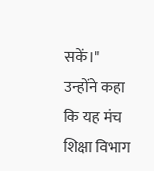सकें।"
उन्होंने कहा कि यह मंच शिक्षा विभाग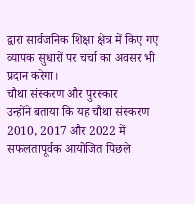द्वारा सार्वजनिक शिक्षा क्षेत्र में किए गए व्यापक सुधारों पर चर्चा का अवसर भी प्रदान करेगा।
चौथा संस्करण और पुरस्कार
उन्होंने बताया कि यह चौथा संस्करण 2010, 2017 और 2022 में सफलतापूर्वक आयोजित पिछले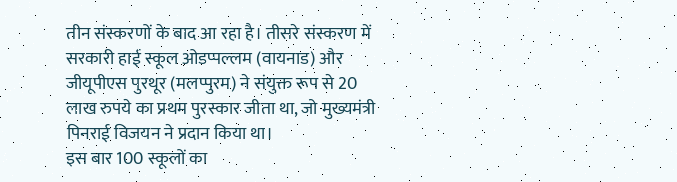तीन संस्करणों के बाद आ रहा है। तीसरे संस्करण में सरकारी हाई स्कूल ओडप्पल्लम (वायनाड) और जीयूपीएस पुरथूर (मलप्पुरम) ने संयुक्त रूप से 20 लाख रुपये का प्रथम पुरस्कार जीता था, जो मुख्यमंत्री पिनराई विजयन ने प्रदान किया था।
इस बार 100 स्कूलों का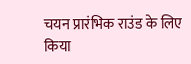चयन प्रारंभिक राउंड के लिए किया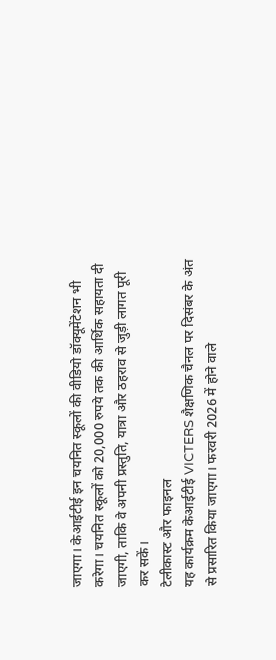जाएगा। केआईटीई इन चयनित स्कूलों की वीडियो डॉक्यूमेंटेशन भी करेगा। चयनित स्कूलों को 20,000 रुपये तक की आर्थिक सहायता दी जाएगी, ताकि वे अपनी प्रस्तुति, यात्रा और ठहराव से जुड़ी लागत पूरी कर सकें।
टेलीकास्ट और फाइनल
यह कार्यक्रम केआईटीई VICTERS शैक्षणिक चैनल पर दिसंबर के अंत से प्रसारित किया जाएगा। फरवरी 2026 में होने वाले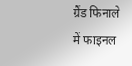ग्रैंड फिनाले में फाइनल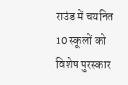राउंड में चयनित 10 स्कूलों को विशेष पुरस्कार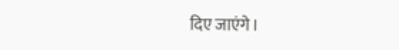दिए जाएंगे।